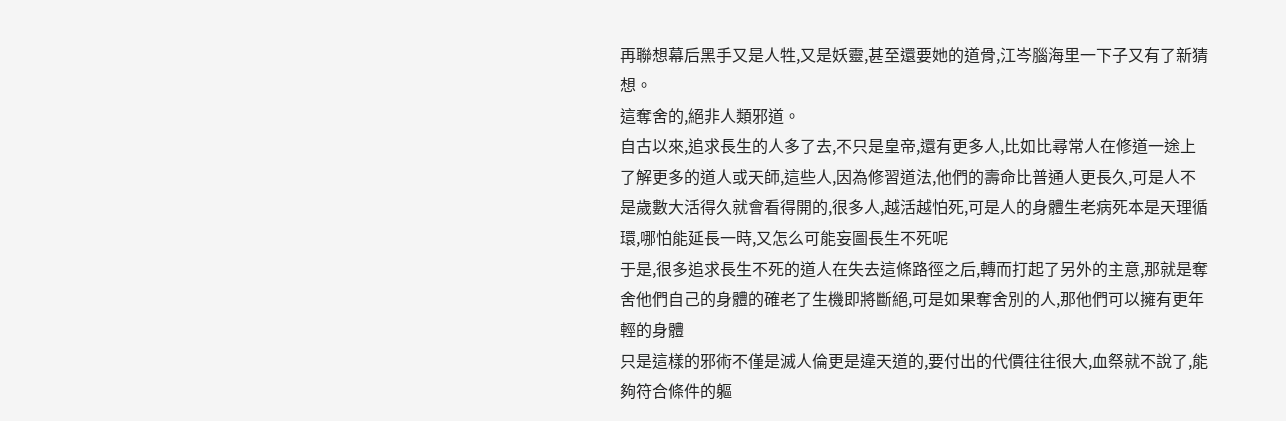再聯想幕后黑手又是人牲,又是妖靈,甚至還要她的道骨,江岑腦海里一下子又有了新猜想。
這奪舍的,絕非人類邪道。
自古以來,追求長生的人多了去,不只是皇帝,還有更多人,比如比尋常人在修道一途上了解更多的道人或天師,這些人,因為修習道法,他們的壽命比普通人更長久,可是人不是歲數大活得久就會看得開的,很多人,越活越怕死,可是人的身體生老病死本是天理循環,哪怕能延長一時,又怎么可能妄圖長生不死呢
于是,很多追求長生不死的道人在失去這條路徑之后,轉而打起了另外的主意,那就是奪舍他們自己的身體的確老了生機即將斷絕,可是如果奪舍別的人,那他們可以擁有更年輕的身體
只是這樣的邪術不僅是滅人倫更是違天道的,要付出的代價往往很大,血祭就不說了,能夠符合條件的軀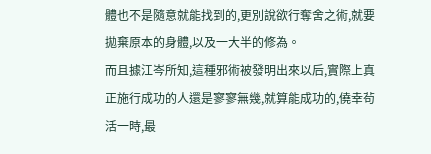體也不是隨意就能找到的,更別說欲行奪舍之術,就要拋棄原本的身體,以及一大半的修為。
而且據江岑所知,這種邪術被發明出來以后,實際上真正施行成功的人還是寥寥無幾,就算能成功的,僥幸茍活一時,最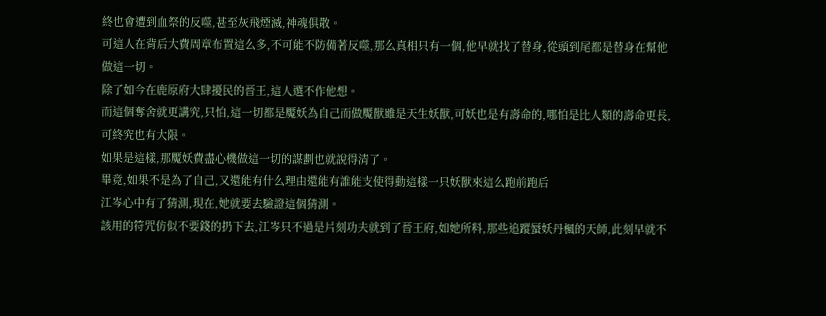終也會遭到血祭的反噬,甚至灰飛煙滅,神魂俱散。
可這人在背后大費周章布置這么多,不可能不防備著反噬,那么真相只有一個,他早就找了替身,從頭到尾都是替身在幫他做這一切。
除了如今在鹿原府大肆擾民的晉王,這人選不作他想。
而這個奪舍就更講究,只怕,這一切都是魘妖為自己而做魘獸雖是天生妖獸,可妖也是有壽命的,哪怕是比人類的壽命更長,可終究也有大限。
如果是這樣,那魘妖費盡心機做這一切的謀劃也就說得清了。
畢竟,如果不是為了自己,又還能有什么理由還能有誰能支使得動這樣一只妖獸來這么跑前跑后
江岑心中有了猜測,現在,她就要去驗證這個猜測。
該用的符咒仿似不要錢的扔下去,江岑只不過是片刻功夫就到了晉王府,如她所料,那些追蹤蜃妖丹楓的天師,此刻早就不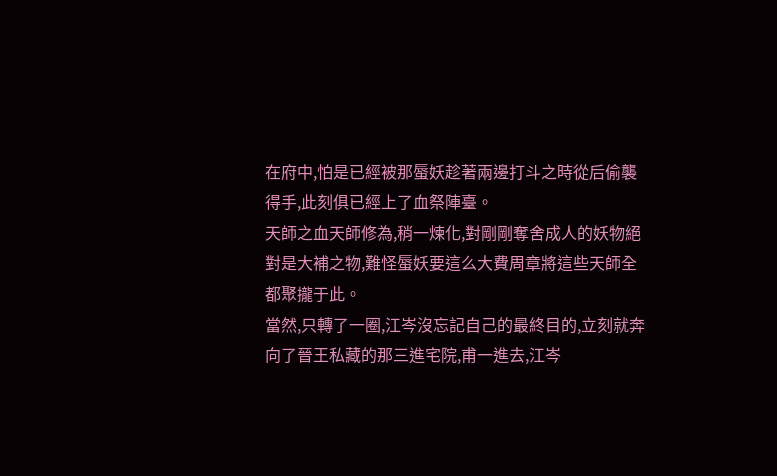在府中,怕是已經被那蜃妖趁著兩邊打斗之時從后偷襲得手,此刻俱已經上了血祭陣臺。
天師之血天師修為,稍一煉化,對剛剛奪舍成人的妖物絕對是大補之物,難怪蜃妖要這么大費周章將這些天師全都聚攏于此。
當然,只轉了一圈,江岑沒忘記自己的最終目的,立刻就奔向了晉王私藏的那三進宅院,甫一進去,江岑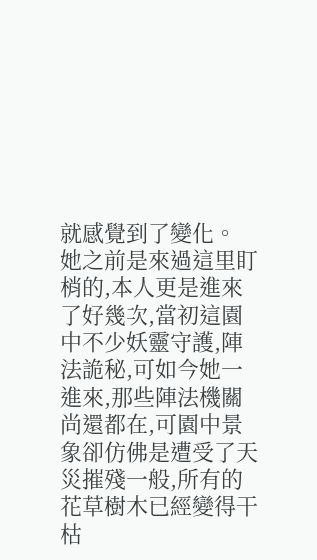就感覺到了變化。
她之前是來過這里盯梢的,本人更是進來了好幾次,當初這園中不少妖靈守護,陣法詭秘,可如今她一進來,那些陣法機關尚還都在,可園中景象卻仿佛是遭受了天災摧殘一般,所有的花草樹木已經變得干枯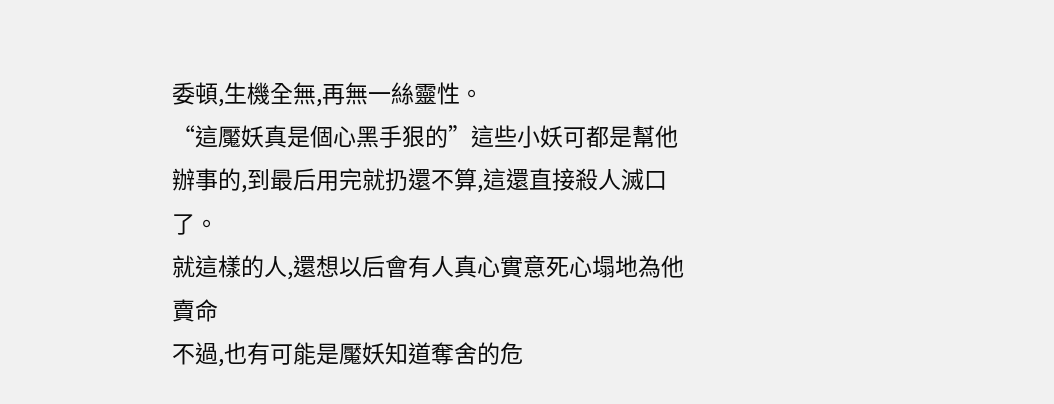委頓,生機全無,再無一絲靈性。
“這魘妖真是個心黑手狠的”這些小妖可都是幫他辦事的,到最后用完就扔還不算,這還直接殺人滅口了。
就這樣的人,還想以后會有人真心實意死心塌地為他賣命
不過,也有可能是魘妖知道奪舍的危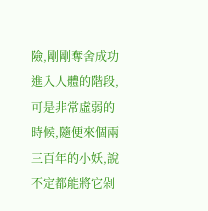險,剛剛奪舍成功進入人體的階段,可是非常虛弱的時候,隨便來個兩三百年的小妖,說不定都能將它剁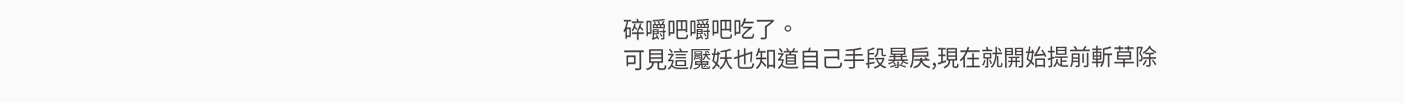碎嚼吧嚼吧吃了。
可見這魘妖也知道自己手段暴戾,現在就開始提前斬草除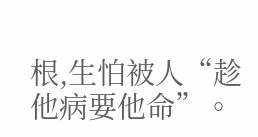根,生怕被人“趁他病要他命”。